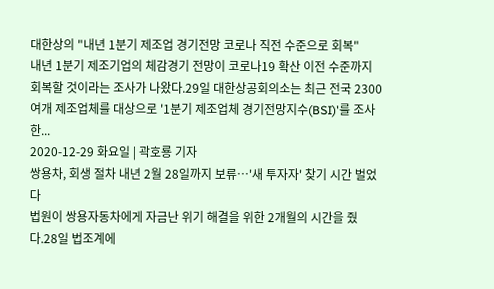대한상의 "내년 1분기 제조업 경기전망 코로나 직전 수준으로 회복"
내년 1분기 제조기업의 체감경기 전망이 코로나19 확산 이전 수준까지 회복할 것이라는 조사가 나왔다.29일 대한상공회의소는 최근 전국 2300여개 제조업체를 대상으로 '1분기 제조업체 경기전망지수(BSI)'를 조사한...
2020-12-29 화요일 | 곽호룡 기자
쌍용차, 회생 절차 내년 2월 28일까지 보류…'새 투자자' 찾기 시간 벌었다
법원이 쌍용자동차에게 자금난 위기 해결을 위한 2개월의 시간을 줬다.28일 법조계에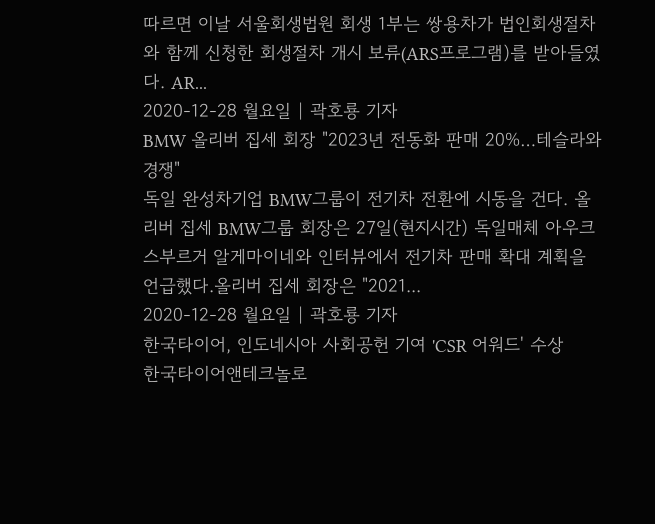따르면 이날 서울회생법원 회생 1부는 쌍용차가 법인회생절차와 함께 신청한 회생절차 개시 보류(ARS프로그램)를 받아들였다. AR...
2020-12-28 월요일 | 곽호룡 기자
BMW 올리버 집세 회장 "2023년 전동화 판매 20%…테슬라와 경쟁"
독일 완성차기업 BMW그룹이 전기차 전환에 시동을 건다. 올리버 집세 BMW그룹 회장은 27일(현지시간) 독일매체 아우크스부르거 알게마이네와 인터뷰에서 전기차 판매 확대 계획을 언급했다.올리버 집세 회장은 "2021...
2020-12-28 월요일 | 곽호룡 기자
한국타이어, 인도네시아 사회공헌 기여 'CSR 어워드' 수상
한국타이어앤테크놀로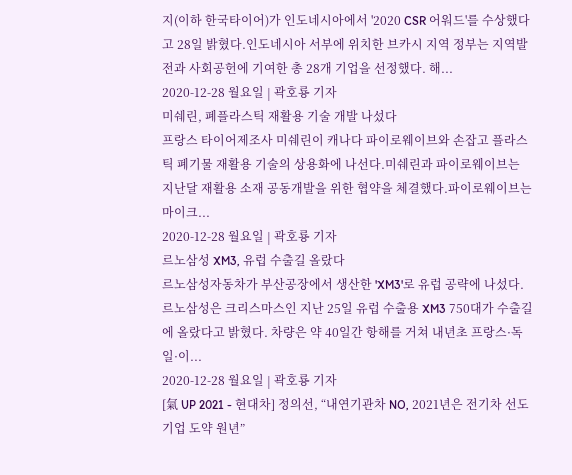지(이하 한국타이어)가 인도네시아에서 '2020 CSR 어워드'를 수상했다고 28일 밝혔다.인도네시아 서부에 위치한 브카시 지역 정부는 지역발전과 사회공헌에 기여한 총 28개 기업을 선정했다. 해...
2020-12-28 월요일 | 곽호룡 기자
미쉐린, 폐플라스틱 재활용 기술 개발 나섰다
프랑스 타이어제조사 미쉐린이 캐나다 파이로웨이브와 손잡고 플라스틱 폐기물 재활용 기술의 상용화에 나선다.미쉐린과 파이로웨이브는 지난달 재활용 소재 공동개발을 위한 협약을 체결했다.파이로웨이브는 마이크...
2020-12-28 월요일 | 곽호룡 기자
르노삼성 XM3, 유럽 수출길 올랐다
르노삼성자동차가 부산공장에서 생산한 'XM3'로 유럽 공략에 나섰다.르노삼성은 크리스마스인 지난 25일 유럽 수출용 XM3 750대가 수출길에 올랐다고 밝혔다. 차량은 약 40일간 항해를 거쳐 내년초 프랑스·독일·이...
2020-12-28 월요일 | 곽호룡 기자
[氣 UP 2021 - 현대차] 정의선, “내연기관차 NO, 2021년은 전기차 선도기업 도약 원년”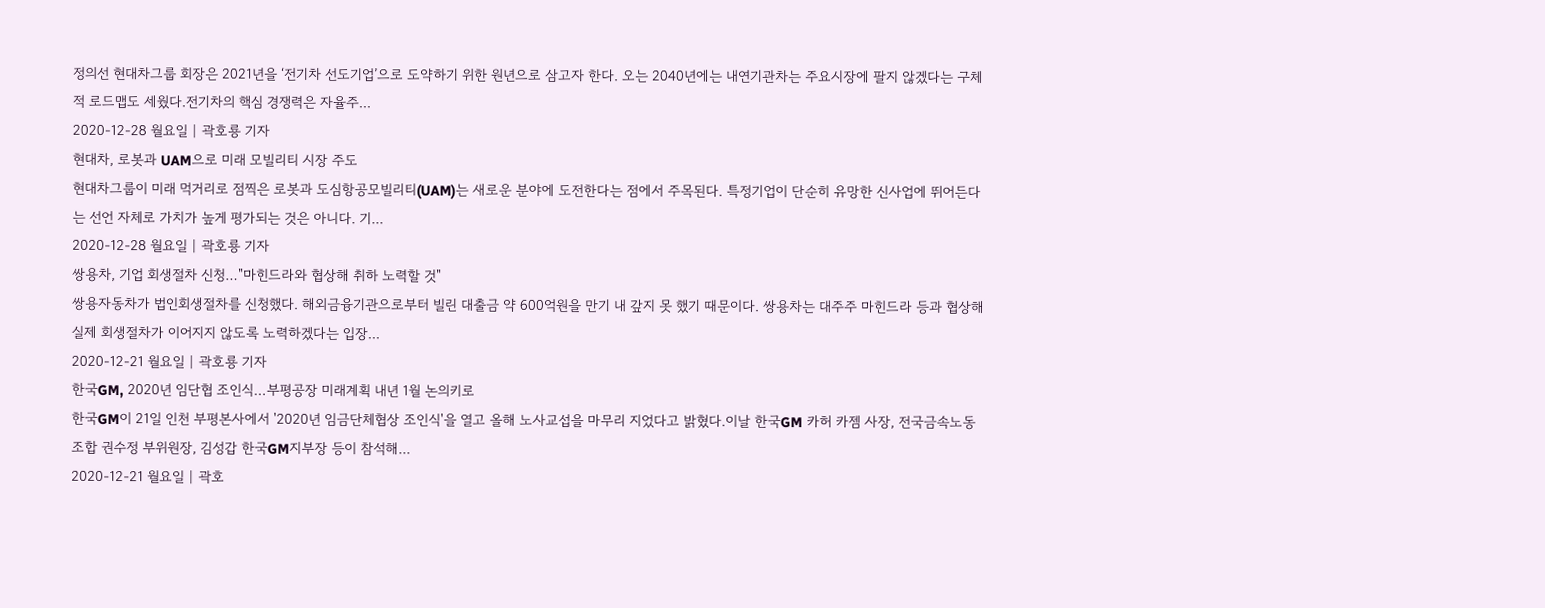정의선 현대차그룹 회장은 2021년을 ‘전기차 선도기업’으로 도약하기 위한 원년으로 삼고자 한다. 오는 2040년에는 내연기관차는 주요시장에 팔지 않겠다는 구체적 로드맵도 세웠다.전기차의 핵심 경쟁력은 자율주...
2020-12-28 월요일 | 곽호룡 기자
현대차, 로봇과 UAM으로 미래 모빌리티 시장 주도
현대차그룹이 미래 먹거리로 점찍은 로봇과 도심항공모빌리티(UAM)는 새로운 분야에 도전한다는 점에서 주목된다. 특정기업이 단순히 유망한 신사업에 뛰어든다는 선언 자체로 가치가 높게 평가되는 것은 아니다. 기...
2020-12-28 월요일 | 곽호룡 기자
쌍용차, 기업 회생절차 신청…"마힌드라와 협상해 취하 노력할 것"
쌍용자동차가 법인회생절차를 신청했다. 해외금융기관으로부터 빌린 대출금 약 600억원을 만기 내 갚지 못 했기 때문이다. 쌍용차는 대주주 마힌드라 등과 협상해 실제 회생절차가 이어지지 않도록 노력하겠다는 입장...
2020-12-21 월요일 | 곽호룡 기자
한국GM, 2020년 임단협 조인식…부평공장 미래계획 내년 1월 논의키로
한국GM이 21일 인천 부평본사에서 '2020년 임금단체협상 조인식'을 열고 올해 노사교섭을 마무리 지었다고 밝혔다.이날 한국GM 카허 카젬 사장, 전국금속노동조합 권수정 부위원장, 김성갑 한국GM지부장 등이 참석해...
2020-12-21 월요일 | 곽호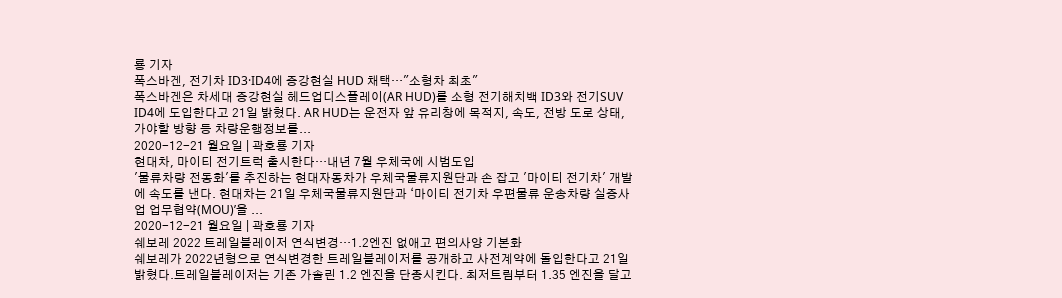룡 기자
폭스바겐, 전기차 ID3·ID4에 증강현실 HUD 채택…"소형차 최초"
폭스바겐은 차세대 증강현실 헤드업디스플레이(AR HUD)를 소형 전기해치백 ID3와 전기SUV ID4에 도입한다고 21일 밝혔다. AR HUD는 운전자 앞 유리창에 목적지, 속도, 전방 도로 상태, 가야할 방향 등 차량운행정보를...
2020-12-21 월요일 | 곽호룡 기자
현대차, 마이티 전기트럭 출시한다…내년 7월 우체국에 시범도입
'물류차량 전동화'를 추진하는 현대자동차가 우체국물류지원단과 손 잡고 '마이티 전기차' 개발에 속도를 낸다. 현대차는 21일 우체국물류지원단과 ‘마이티 전기차 우편물류 운송차량 실증사업 업무협약(MOU)’을 ...
2020-12-21 월요일 | 곽호룡 기자
쉐보레 2022 트레일블레이저 연식변경…1.2엔진 없애고 편의사양 기본화
쉐보레가 2022년형으로 연식변경한 트레일블레이저를 공개하고 사전계약에 돌입한다고 21일 밝혔다.트레일블레이저는 기존 가솔린 1.2 엔진을 단종시킨다. 최저트림부터 1.35 엔진을 달고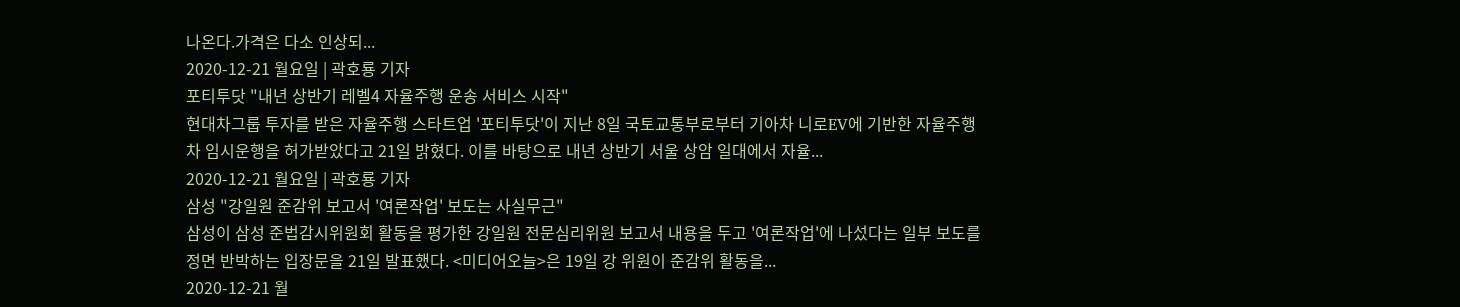나온다.가격은 다소 인상되...
2020-12-21 월요일 | 곽호룡 기자
포티투닷 "내년 상반기 레벨4 자율주행 운송 서비스 시작"
현대차그룹 투자를 받은 자율주행 스타트업 '포티투닷'이 지난 8일 국토교통부로부터 기아차 니로EV에 기반한 자율주행차 임시운행을 허가받았다고 21일 밝혔다. 이를 바탕으로 내년 상반기 서울 상암 일대에서 자율...
2020-12-21 월요일 | 곽호룡 기자
삼성 "강일원 준감위 보고서 '여론작업' 보도는 사실무근"
삼성이 삼성 준법감시위원회 활동을 평가한 강일원 전문심리위원 보고서 내용을 두고 '여론작업'에 나섰다는 일부 보도를 정면 반박하는 입장문을 21일 발표했다. <미디어오늘>은 19일 강 위원이 준감위 활동을...
2020-12-21 월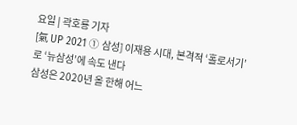요일 | 곽호룡 기자
[氣 UP 2021 ① 삼성] 이재용 시대, 본격적 ‘홀로서기’로 ‘뉴삼성’에 속도 낸다
삼성은 2020년 올 한해 어느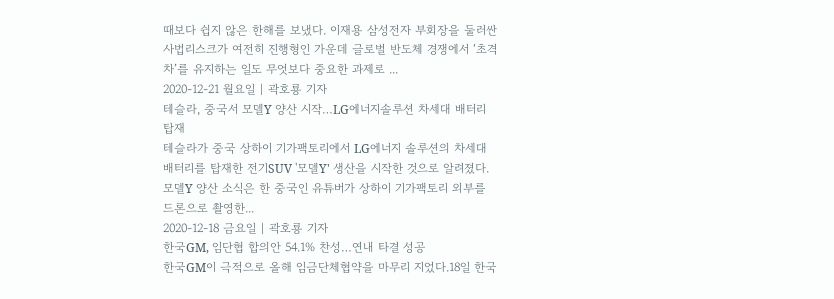때보다 쉽지 않은 한해를 보냈다. 이재용 삼성전자 부회장을 둘러싼 사법리스크가 여전히 진행형인 가운데 글로벌 반도체 경쟁에서 ‘초격차’를 유지하는 일도 무엇보다 중요한 과제로 ...
2020-12-21 월요일 | 곽호룡 기자
테슬라, 중국서 모델Y 양산 시작…LG에너지솔루션 차세대 배터리 탑재
테슬라가 중국 상하이 기가팩토리에서 LG에너지 솔루션의 차세대 배터리를 탑재한 전기SUV '모델Y' 생산을 시작한 것으로 알려졌다.모델Y 양산 소식은 한 중국인 유튜버가 상하이 기가팩토리 외부를 드론으로 촬영한...
2020-12-18 금요일 | 곽호룡 기자
한국GM, 임단협 합의안 54.1% 찬성…연내 타결 성공
한국GM이 극적으로 올해 임금단체협약을 마무리 지었다.18일 한국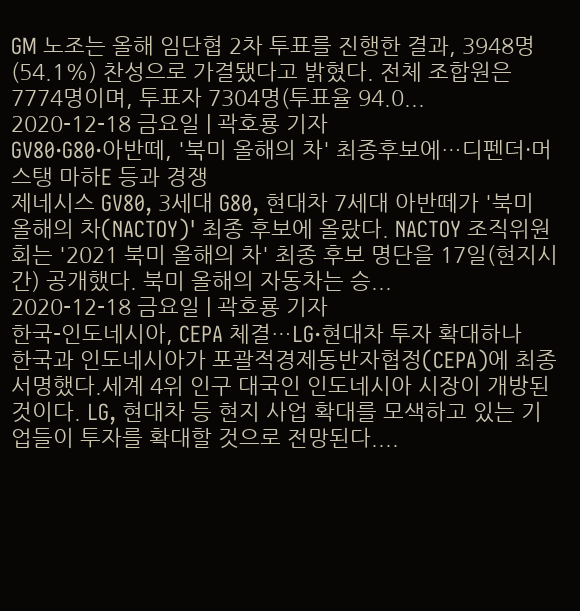GM 노조는 올해 임단협 2차 투표를 진행한 결과, 3948명(54.1%) 찬성으로 가결됐다고 밝혔다. 전체 조합원은 7774명이며, 투표자 7304명(투표율 94.0...
2020-12-18 금요일 | 곽호룡 기자
GV80·G80·아반떼, '북미 올해의 차' 최종후보에…디펜더·머스탱 마하E 등과 경쟁
제네시스 GV80, 3세대 G80, 현대차 7세대 아반떼가 '북미 올해의 차(NACTOY)' 최종 후보에 올랐다. NACTOY 조직위원회는 '2021 북미 올해의 차' 최종 후보 명단을 17일(현지시간) 공개했다. 북미 올해의 자동차는 승...
2020-12-18 금요일 | 곽호룡 기자
한국-인도네시아, CEPA 체결…LG·현대차 투자 확대하나
한국과 인도네시아가 포괄적경제동반자협정(CEPA)에 최종서명했다.세계 4위 인구 대국인 인도네시아 시장이 개방된 것이다. LG, 현대차 등 현지 사업 확대를 모색하고 있는 기업들이 투자를 확대할 것으로 전망된다....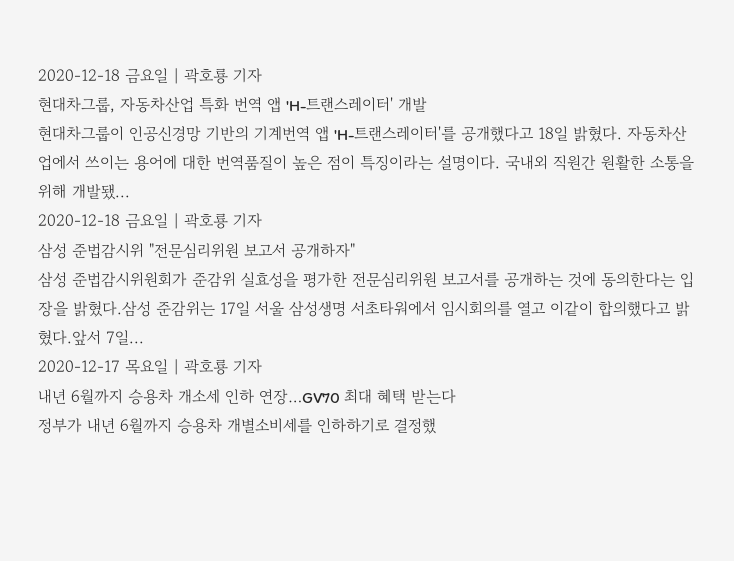2020-12-18 금요일 | 곽호룡 기자
현대차그룹, 자동차산업 특화 번역 앱 'H-트랜스레이터' 개발
현대차그룹이 인공신경망 기반의 기계번역 앱 'H-트랜스레이터'를 공개했다고 18일 밝혔다. 자동차산업에서 쓰이는 용어에 대한 번역품질이 높은 점이 특징이라는 설명이다. 국내외 직원간 원활한 소통을 위해 개발됐...
2020-12-18 금요일 | 곽호룡 기자
삼성 준법감시위 "전문심리위원 보고서 공개하자"
삼성 준법감시위원회가 준감위 실효성을 평가한 전문심리위원 보고서를 공개하는 것에 동의한다는 입장을 밝혔다.삼성 준감위는 17일 서울 삼성생명 서초타워에서 임시회의를 열고 이같이 합의했다고 밝혔다.앞서 7일...
2020-12-17 목요일 | 곽호룡 기자
내년 6월까지 승용차 개소세 인하 연장…GV70 최대 혜택 받는다
정부가 내년 6월까지 승용차 개별소비세를 인하하기로 결정했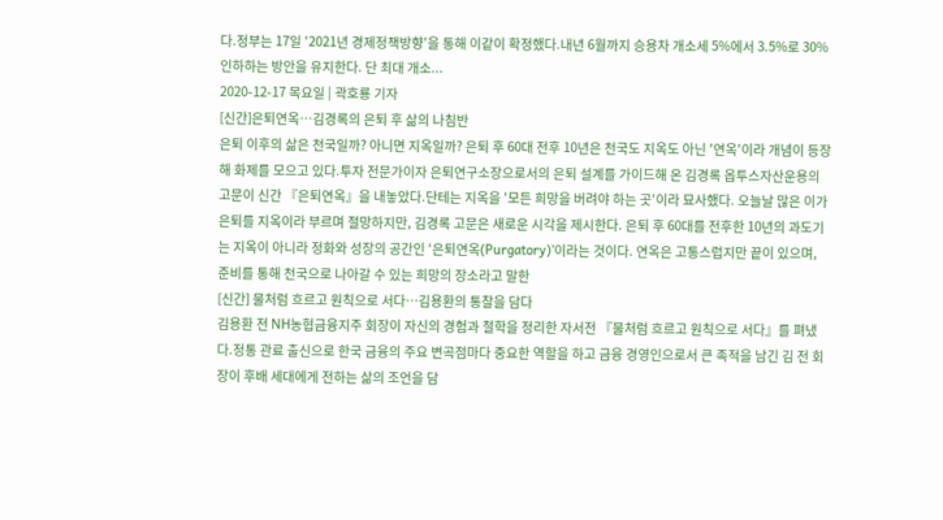다.정부는 17일 '2021년 경제정책방향'을 통해 이같이 확정했다.내년 6월까지 승용차 개소세 5%에서 3.5%로 30% 인하하는 방안을 유지한다. 단 최대 개소...
2020-12-17 목요일 | 곽호룡 기자
[신간]은퇴연옥…김경록의 은퇴 후 삶의 나침반
은퇴 이후의 삶은 천국일까? 아니면 지옥일까? 은퇴 후 60대 전후 10년은 천국도 지옥도 아닌 '연옥'이라 개념이 등장해 화제를 모으고 있다.투자 전문가이자 은퇴연구소장으로서의 은퇴 설계를 가이드해 온 김경록 옵투스자산운용의 고문이 신간 『은퇴연옥』을 내놓았다.단테는 지옥을 '모든 희망을 버려야 하는 곳'이라 묘사했다. 오늘날 많은 이가 은퇴를 지옥이라 부르며 절망하지만, 김경록 고문은 새로운 시각을 제시한다. 은퇴 후 60대를 전후한 10년의 과도기는 지옥이 아니라 정화와 성장의 공간인 ‘은퇴연옥(Purgatory)’이라는 것이다. 연옥은 고통스럽지만 끝이 있으며, 준비를 통해 천국으로 나아갈 수 있는 희망의 장소라고 말한
[신간] 물처럼 흐르고 원칙으로 서다…김용환의 통찰을 담다
김용환 전 NH농협금융지주 회장이 자신의 경험과 철학을 정리한 자서전 『물처럼 흐르고 원칙으로 서다』를 펴냈다.정통 관료 출신으로 한국 금융의 주요 변곡점마다 중요한 역할을 하고 금융 경영인으로서 큰 족적을 남긴 김 전 회장이 후배 세대에게 전하는 삶의 조언을 담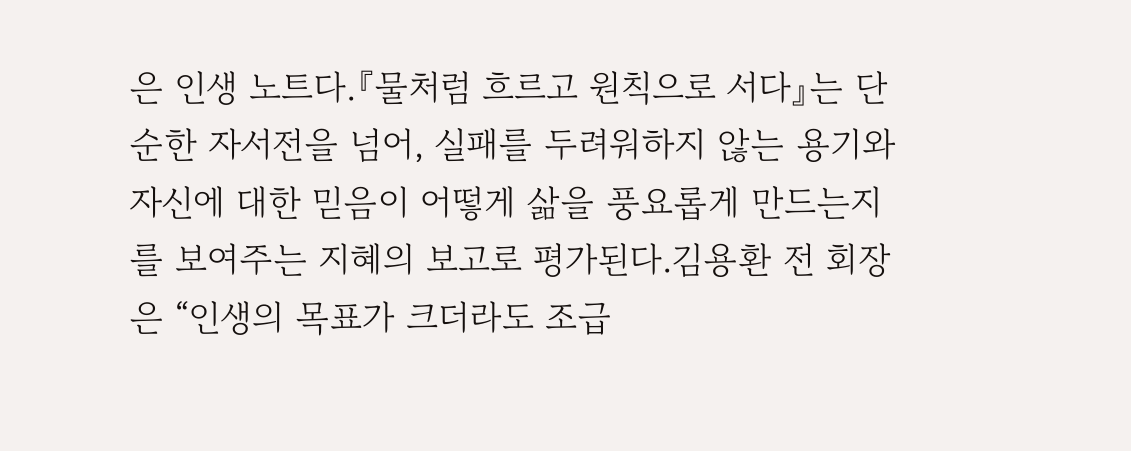은 인생 노트다.『물처럼 흐르고 원칙으로 서다』는 단순한 자서전을 넘어, 실패를 두려워하지 않는 용기와 자신에 대한 믿음이 어떻게 삶을 풍요롭게 만드는지를 보여주는 지혜의 보고로 평가된다.김용환 전 회장은 “인생의 목표가 크더라도 조급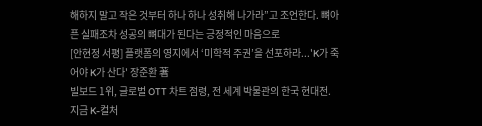해하지 말고 작은 것부터 하나 하나 성취해 나가라”고 조언한다. 뼈아픈 실패조차 성공의 뼈대가 된다는 긍정적인 마음으로
[안현정 서평] 플랫폼의 영지에서 ‘미학적 주권’을 선포하라...'K가 죽어야 K가 산다' 장준환 著
빌보드 1위, 글로벌 OTT 차트 점령, 전 세계 박물관의 한국 현대전. 지금 K-컬처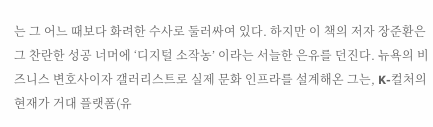는 그 어느 때보다 화려한 수사로 둘러싸여 있다. 하지만 이 책의 저자 장준환은 그 찬란한 성공 너머에 ‘디지털 소작농’ 이라는 서늘한 은유를 던진다. 뉴욕의 비즈니스 변호사이자 갤러리스트로 실제 문화 인프라를 설계해온 그는, K-컬처의 현재가 거대 플랫폼(유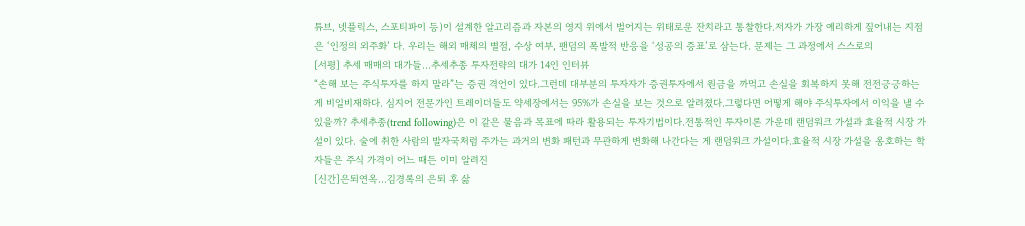튜브, 넷플릭스, 스포티파이 등)이 설계한 알고리즘과 자본의 영지 위에서 벌어지는 위태로운 잔치라고 통찰한다.저자가 가장 예리하게 짚어내는 지점은 ‘인정의 외주화’ 다. 우리는 해외 매체의 별점, 수상 여부, 팬덤의 폭발적 반응을 ‘성공의 증표’로 삼는다. 문제는 그 과정에서 스스로의
[서평] 추세 매매의 대가들...추세추종 투자전략의 대가 14인 인터뷰
“손해 보는 주식투자를 하지 말라”는 증권 격언이 있다.그런데 대부분의 투자자가 증권투자에서 원금을 까먹고 손실을 회복하지 못해 전전긍긍하는 게 비일비재하다. 심지어 전문가인 트레이더들도 약세장에서는 95%가 손실을 보는 것으로 알려졌다.그렇다면 어떻게 해야 주식투자에서 이익을 낼 수 있을까? 추세추종(trend following)은 이 같은 물음과 목표에 따라 활용되는 투자기법이다.전통적인 투자이론 가운데 랜덤워크 가설과 효율적 시장 가설이 있다. 술에 취한 사람의 발자국처럼 주가는 과거의 변화 패턴과 무관하게 변화해 나간다는 게 랜덤워크 가설이다.효율적 시장 가설을 옹호하는 학자들은 주식 가격이 어느 때든 이미 알려진
[신간]은퇴연옥…김경록의 은퇴 후 삶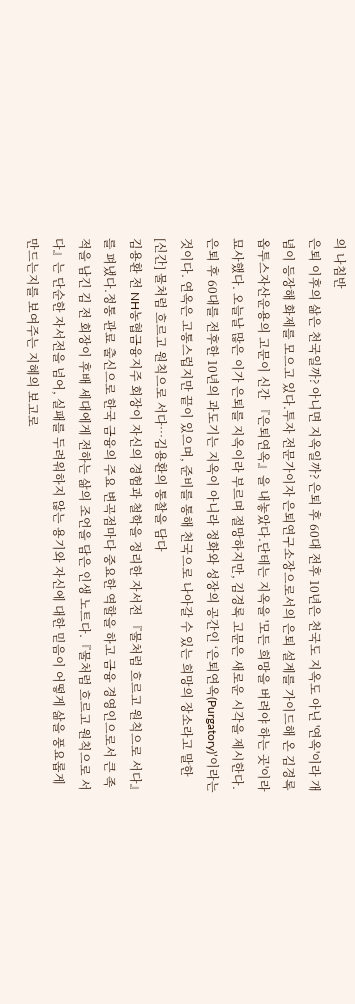의 나침반
은퇴 이후의 삶은 천국일까? 아니면 지옥일까? 은퇴 후 60대 전후 10년은 천국도 지옥도 아닌 '연옥'이라 개념이 등장해 화제를 모으고 있다.투자 전문가이자 은퇴연구소장으로서의 은퇴 설계를 가이드해 온 김경록 옵투스자산운용의 고문이 신간 『은퇴연옥』을 내놓았다.단테는 지옥을 '모든 희망을 버려야 하는 곳'이라 묘사했다. 오늘날 많은 이가 은퇴를 지옥이라 부르며 절망하지만, 김경록 고문은 새로운 시각을 제시한다. 은퇴 후 60대를 전후한 10년의 과도기는 지옥이 아니라 정화와 성장의 공간인 ‘은퇴연옥(Purgatory)’이라는 것이다. 연옥은 고통스럽지만 끝이 있으며, 준비를 통해 천국으로 나아갈 수 있는 희망의 장소라고 말한
[신간] 물처럼 흐르고 원칙으로 서다…김용환의 통찰을 담다
김용환 전 NH농협금융지주 회장이 자신의 경험과 철학을 정리한 자서전 『물처럼 흐르고 원칙으로 서다』를 펴냈다.정통 관료 출신으로 한국 금융의 주요 변곡점마다 중요한 역할을 하고 금융 경영인으로서 큰 족적을 남긴 김 전 회장이 후배 세대에게 전하는 삶의 조언을 담은 인생 노트다.『물처럼 흐르고 원칙으로 서다』는 단순한 자서전을 넘어, 실패를 두려워하지 않는 용기와 자신에 대한 믿음이 어떻게 삶을 풍요롭게 만드는지를 보여주는 지혜의 보고로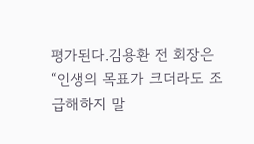평가된다.김용환 전 회장은 “인생의 목표가 크더라도 조급해하지 말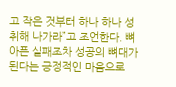고 작은 것부터 하나 하나 성취해 나가라”고 조언한다. 뼈아픈 실패조차 성공의 뼈대가 된다는 긍정적인 마음으로